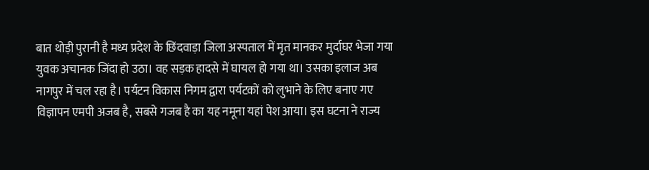बात थोड़ी पुरानी है मध्य प्रदेश के छिंदवाड़ा जिला अस्पताल में मृत मानकर मुर्दाघर भेजा गया युवक अचानक जिंदा हो उठा। वह सड़क हादसे में घायल हो गया था। उसका इलाज अब नागपुर में चल रहा है। पर्यटन विकास निगम द्वारा पर्यटकों को लुभाने के लिए बनाए गए विज्ञापन एमपी अजब है, सबसे गजब है का यह नमूना यहां पेश आया। इस घटना ने राज्य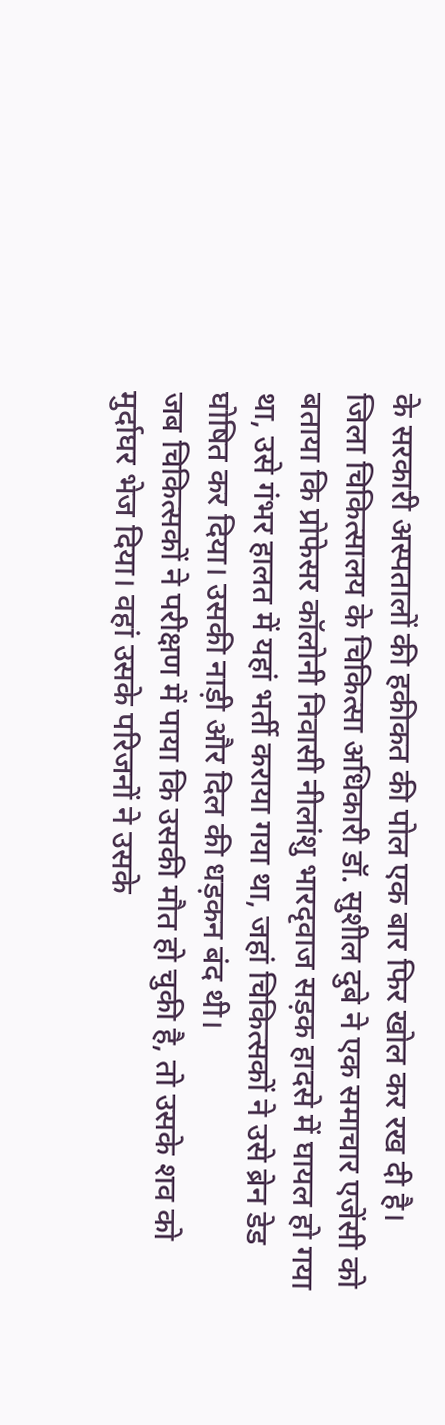के सरकारी अस्पतालों की हकीकत की पोल एक बार फिर खोल कर रख दी है।
जिला चिकित्सालय के चिकित्सा अधिकारी डॉ. सुशील दुबे ने एक समाचार एजेंसी को बताया कि प्रोफेसर कॉलोनी निवासी नीलांशु भारदृवाज सड़क हादसे में घायल हो गया था, उसे गंभर हालत में यहां भर्ती कराया गया था, जहां चिकित्सकों ने उसे ब्रेन डेड घोषित कर दिया। उसकी नाड़ी और दिल की धड़कन बंद थी।
जब चिकित्सकों ने परीक्षण में पाया कि उसकी मौत हो चुकी है, तो उसके शव को मुर्दाघर भेज दिया। वहां उसके परिजनों ने उसके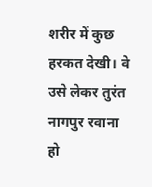शरीर में कुछ हरकत देखी। वे उसे लेकर तुरंत नागपुर रवाना हो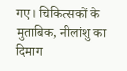गए। चिकित्सकों के मुताबिक, नीलांशु का दिमाग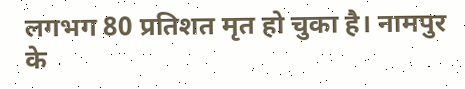लगभग 80 प्रतिशत मृत हो चुका है। नामपुर के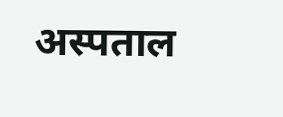अस्पताल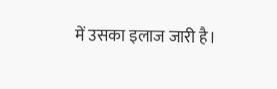में उसका इलाज जारी है।